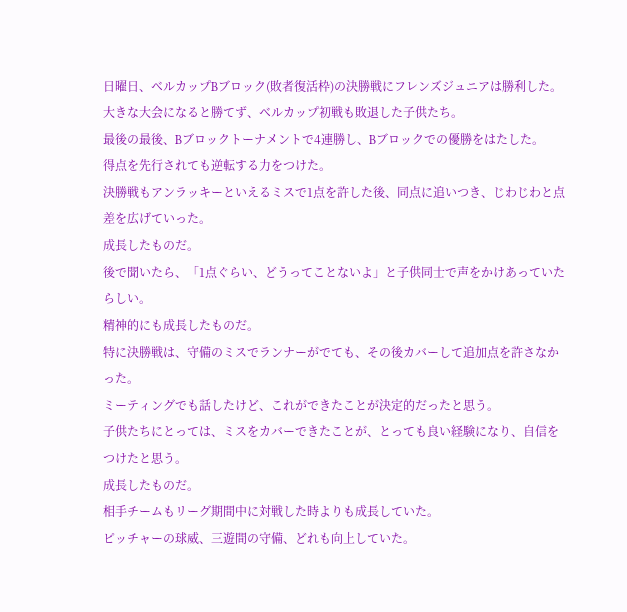日曜日、ベルカップBブロック(敗者復活枠)の決勝戦にフレンズジュニアは勝利した。
大きな大会になると勝てず、ベルカップ初戦も敗退した子供たち。
最後の最後、Bブロックトーナメントで4連勝し、Bブロックでの優勝をはたした。
得点を先行されても逆転する力をつけた。
決勝戦もアンラッキーといえるミスで1点を許した後、同点に追いつき、じわじわと点差を広げていった。
成長したものだ。
後で聞いたら、「1点ぐらい、どうってことないよ」と子供同士で声をかけあっていたらしい。
精神的にも成長したものだ。
特に決勝戦は、守備のミスでランナーがでても、その後カバーして追加点を許さなかった。
ミーティングでも話したけど、これができたことが決定的だったと思う。
子供たちにとっては、ミスをカバーできたことが、とっても良い経験になり、自信をつけたと思う。
成長したものだ。
相手チームもリーグ期間中に対戦した時よりも成長していた。
ピッチャーの球威、三遊間の守備、どれも向上していた。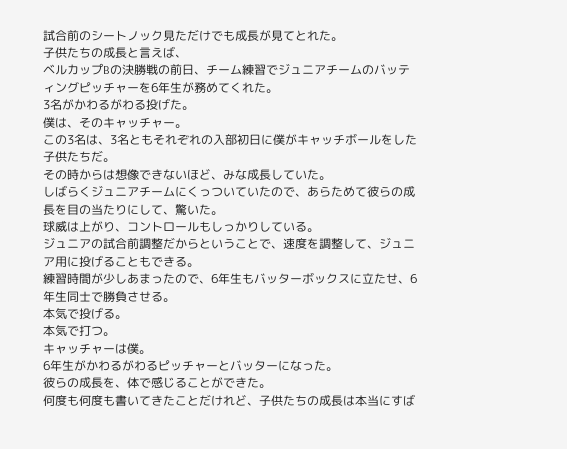試合前のシートノック見ただけでも成長が見てとれた。
子供たちの成長と言えば、
ベルカップBの決勝戦の前日、チーム練習でジュニアチームのバッティングピッチャーを6年生が務めてくれた。
3名がかわるがわる投げた。
僕は、そのキャッチャー。
この3名は、3名ともそれぞれの入部初日に僕がキャッチボールをした子供たちだ。
その時からは想像できないほど、みな成長していた。
しばらくジュニアチームにくっついていたので、あらためて彼らの成長を目の当たりにして、驚いた。
球威は上がり、コントロールもしっかりしている。
ジュニアの試合前調整だからということで、速度を調整して、ジュニア用に投げることもできる。
練習時間が少しあまったので、6年生もバッターボックスに立たせ、6年生同士で勝負させる。
本気で投げる。
本気で打つ。
キャッチャーは僕。
6年生がかわるがわるピッチャーとバッターになった。
彼らの成長を、体で感じることができた。
何度も何度も書いてきたことだけれど、子供たちの成長は本当にすば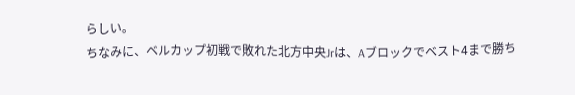らしい。
ちなみに、ベルカップ初戦で敗れた北方中央Jrは、Aブロックでベスト4まで勝ち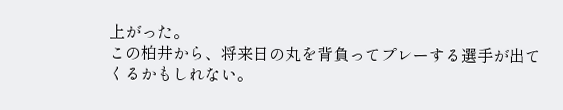上がった。
この柏井から、将来日の丸を背負ってプレーする選手が出てくるかもしれない。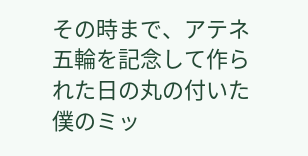その時まで、アテネ五輪を記念して作られた日の丸の付いた僕のミッ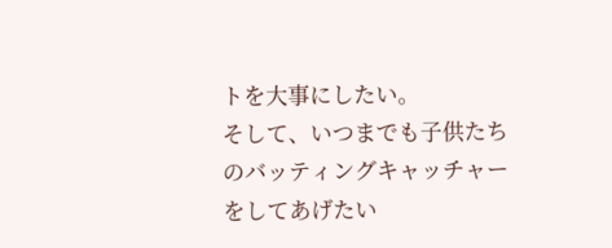トを大事にしたい。
そして、いつまでも子供たちのバッティングキャッチャーをしてあげたい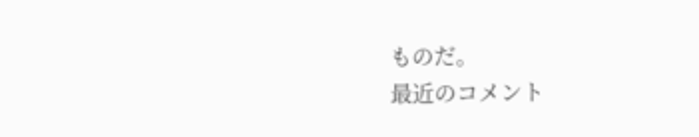ものだ。
最近のコメント